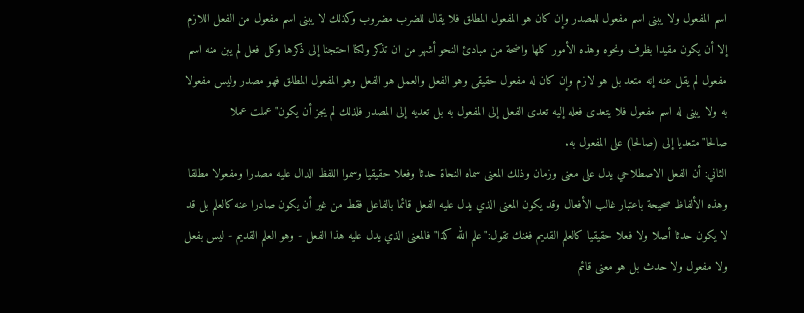اسم المفعول ولا يبنى اسم مفعول للمصدر وإن كان هو المفعول المطلق فلا يقال للضرب مضروب وكذلك لا يبنى اسم مفعول من الفعل اللازم إلا أن يكون مقيدا بظرف ونحوه وهذه الأمور كلها واضحة من مبادئ النحو أشهر من ان تذكر ولكنا احتجنا إلى ذكرها وكل فعل لم يبن منه اسم مفعول لم يقل عنه إنه متعد بل هو لازم وإن كان له مفعول حقيقى وهو الفعل والعمل هو الفعل وهو المفعول المطلق فهو مصدر وليس مفعولا به ولا يبنى له اسم مفعول فلا يتعدى فعله إليه تعدى الفعل إلى المفعول به بل تعديه إلى المصدر فلذلك لم يجز أن يكون"عملت عملا صالحا"متعديا إلى (صالحا) على المفعول به.
الثاني: أن الفعل الاصطلاحي يدل على معنى وزمان وذلك المعنى سماه النحاة حدثا وفعلا حقيقيا وسموا اللفظ الدال عليه مصدرا ومفعولا مطلقا وهذه الألفاظ صحيحة باعتبار غالب الأفعال وقد يكون المعنى الذي يدل عليه الفعل قائما بالفاعل فقط من غير أن يكون صادرا عنه كالعلم بل قد لا يكون حدثا أصلا ولا فعلا حقيقيا كالعلم القديم فغنك تقول:"علم الله كذا"فالمعنى الذي يدل عليه هذا الفعل - وهو العلم القديم - ليس بفعل ولا مفعول ولا حدث بل هو معنى قائم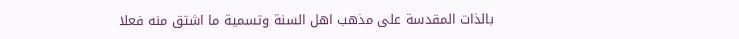بالذات المقدسة على مذهب اهل السنة وتسمية ما اشتق منه فعلا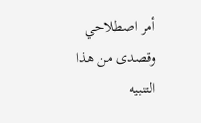أمر اصطلاحي وقصدى من هذا التنبيه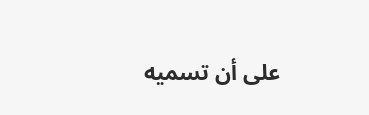على أن تسميه